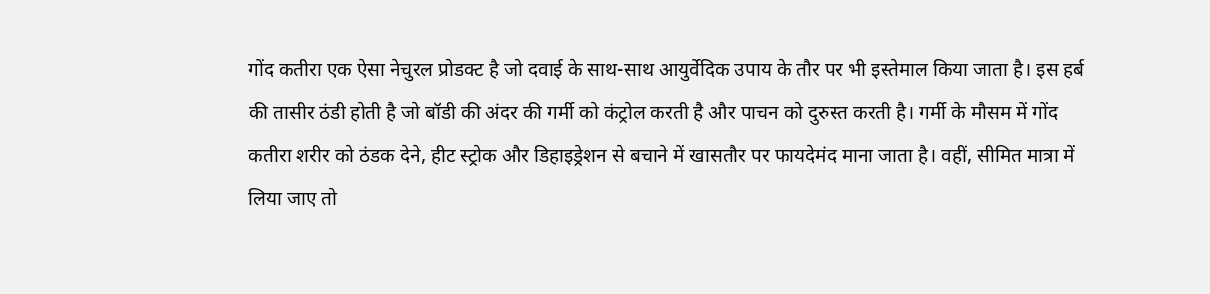गोंद कतीरा एक ऐसा नेचुरल प्रोडक्ट है जो दवाई के साथ-साथ आयुर्वेदिक उपाय के तौर पर भी इस्तेमाल किया जाता है। इस हर्ब की तासीर ठंडी होती है जो बॉडी की अंदर की गर्मी को कंट्रोल करती है और पाचन को दुरुस्त करती है। गर्मी के मौसम में गोंद कतीरा शरीर को ठंडक देने, हीट स्ट्रोक और डिहाइड्रेशन से बचाने में खासतौर पर फायदेमंद माना जाता है। वहीं, सीमित मात्रा में लिया जाए तो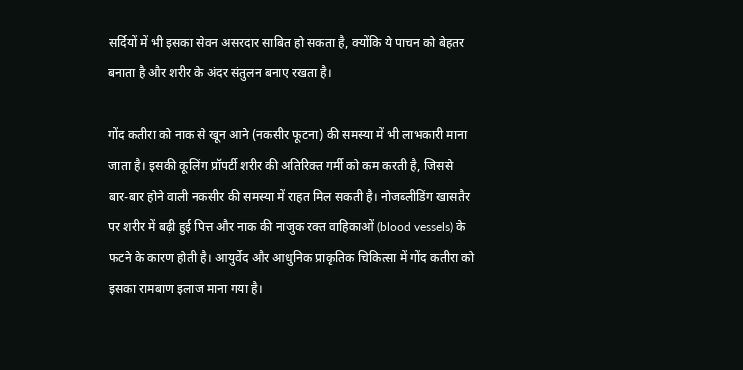सर्दियों में भी इसका सेवन असरदार साबित हो सकता है, क्योंकि ये पाचन को बेहतर बनाता है और शरीर के अंदर संतुलन बनाए रखता है।

गोंद कतीरा को नाक से खून आने (नकसीर फूटना) की समस्या में भी लाभकारी माना जाता है। इसकी कूलिंग प्रॉपर्टी शरीर की अतिरिक्त गर्मी को कम करती है, जिससे बार-बार होने वाली नकसीर की समस्या में राहत मिल सकती है। नोजब्लीडिंग खासतैर पर शरीर में बढ़ी हुई पित्त और नाक की नाजुक रक्त वाहिकाओं (blood vessels) के फटने के कारण होती है। आयुर्वेद और आधुनिक प्राकृतिक चिकित्सा में गोंद कतीरा को इसका रामबाण इलाज माना गया है।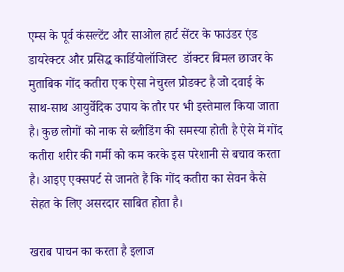एम्स के पूर्व कंसल्टेंट और साओल हार्ट सेंटर के फाउंडर एंड डायरेक्टर और प्रसिद्ध कार्डियोलॉजिस्ट  डॉक्टर बिमल छाजर के मुताबिक गोंद कतीरा एक ऐसा नेचुरल प्रोडक्ट है जो दवाई के साथ-साथ आयुर्वेदिक उपाय के तौर पर भी इस्तेमाल किया जाता है। कुछ लोगों को नाक से ब्लीडिंग की समस्या होती है ऐसे में गोंद कतीरा शरीर की गर्मी को कम करके इस परेशानी से बचाव करता है। आइए एक्सपर्ट से जानते हैं कि गोंद कतीरा का सेवन कैसे सेहत के लिए असरदार साबित होता है।

खराब पाचन का करता है इलाज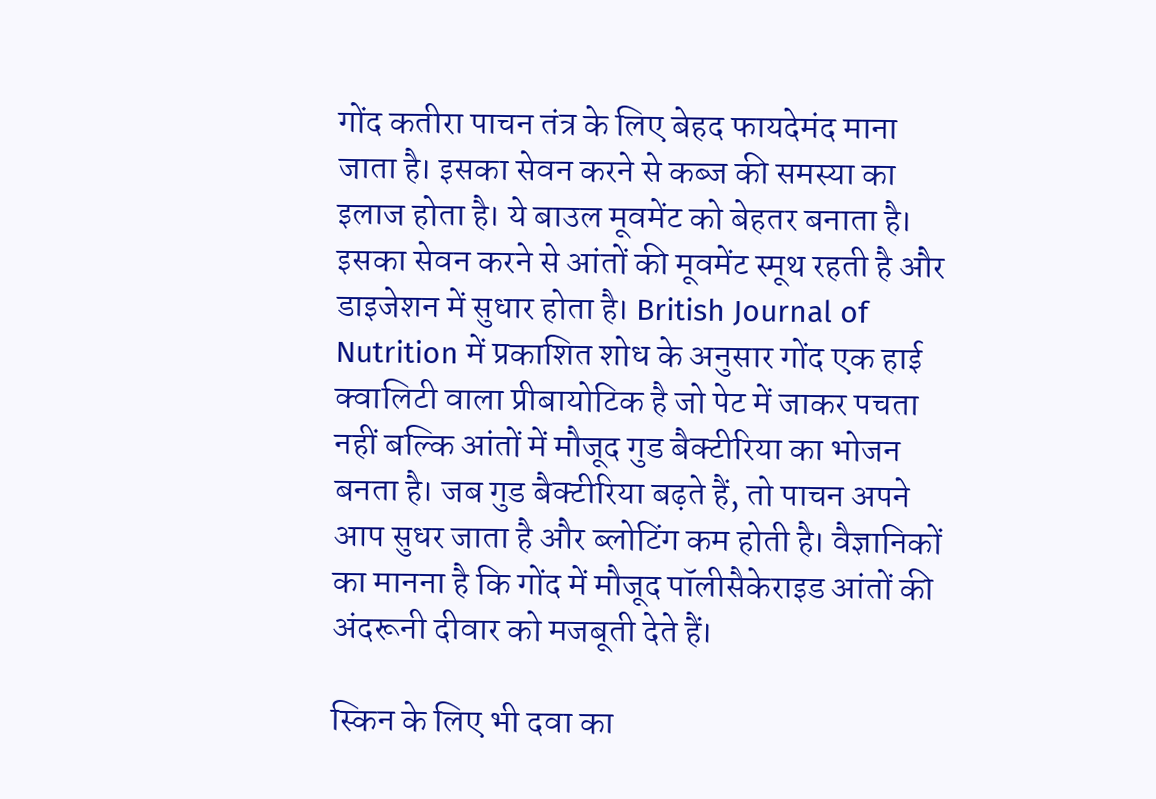गोंद कतीरा पाचन तंत्र के लिए बेहद फायदेमंद माना जाता है। इसका सेवन करने से कब्ज की समस्या का इलाज होता है। ये बाउल मूवमेंट को बेहतर बनाता है। इसका सेवन करने से आंतों की मूवमेंट स्मूथ रहती है और डाइजेशन में सुधार होता है। British Journal of Nutrition में प्रकाशित शोध के अनुसार गोंद एक हाई क्वालिटी वाला प्रीबायोटिक है जो पेट में जाकर पचता नहीं बल्कि आंतों में मौजूद गुड बैक्टीरिया का भोजन बनता है। जब गुड बैक्टीरिया बढ़ते हैं, तो पाचन अपने आप सुधर जाता है और ब्लोटिंग कम होती है। वैज्ञानिकों का मानना है कि गोंद में मौजूद पॉलीसैकेराइड आंतों की अंदरूनी दीवार को मजबूती देते हैं।

स्किन के लिए भी दवा का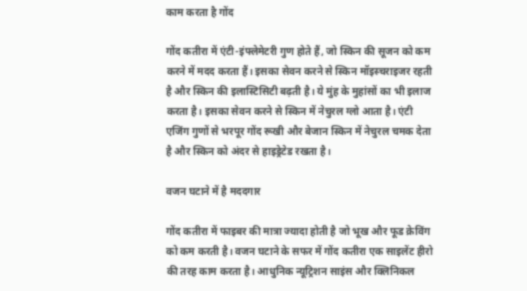काम करता है गोंद

गोंद कतीरा में एंटी-इंफ्लेमेटरी गुण होते हैं, जो स्किन की सूजन को कम करने में मदद करता हैं। इसका सेवन करने से स्किन मॉइस्चराइजर रहती है और स्किन की इलास्टिसिटी बढ़ती है। ये मुंह के मुहांसों का भी इलाज करता है। इसका सेवन करने से स्किन में नेचुरल ग्लो आता है। एंटी एजिंग गुणों से भरपूर गोंद रूखी और बेजान स्किन में नेचुरल चमक देता है और स्किन को अंदर से हाइड्रेटेड रखता है।

वजन घटाने में है मददगार

गोंद कतीरा में फाइबर की मात्रा ज्यादा होती है जो भूख और फूड क्रेविंग को कम करती है। वजन घटाने के सफर में गोंद कतीरा एक साइलेंट हीरो की तरह काम करता है। आधुनिक न्यूट्रिशन साइंस और क्लिनिकल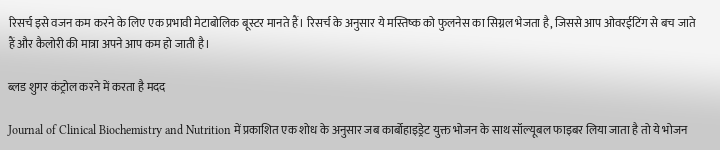रिसर्च इसे वजन कम करने के लिए एक प्रभावी मेटाबोलिक बूस्टर मानते हैं। रिसर्च के अनुसार ये मस्तिष्क को फुलनेस का सिग्नल भेजता है, जिससे आप ओवरईटिंग से बच जाते हैं और कैलोरी की मात्रा अपने आप कम हो जाती है।

ब्लड शुगर कंट्रोल करने में करता है मदद

Journal of Clinical Biochemistry and Nutrition में प्रकाशित एक शोध के अनुसार जब कार्बोहाइड्रेट युक्त भोजन के साथ सॉल्यूबल फाइबर लिया जाता है तो ये भोजन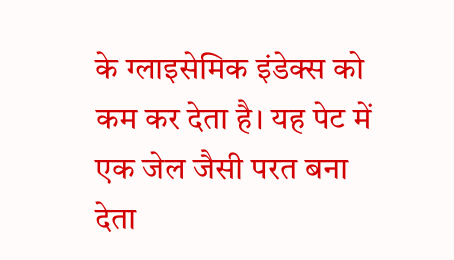के ग्लाइसेमिक इंडेक्स को कम कर देता है। यह पेट में एक जेल जैसी परत बना देता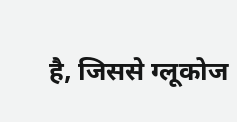है, जिससे ग्लूकोज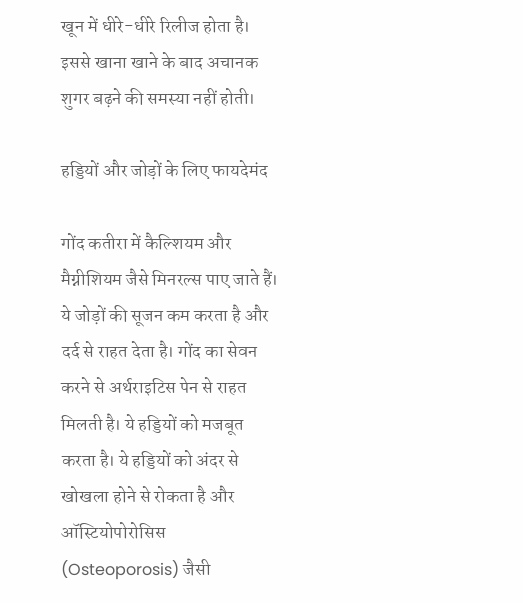खून में धीरे-धीरे रिलीज होता है। इससे खाना खाने के बाद अचानक शुगर बढ़ने की समस्या नहीं होती।

हड्डियों और जोड़ों के लिए फायदेमंद

गोंद कतीरा में कैल्शियम और मैग्नीशियम जैसे मिनरल्स पाए जाते हैं। ये जोड़ों की सूजन कम करता है और दर्द से राहत देता है। गोंद का सेवन करने से अर्थराइटिस पेन से राहत मिलती है। ये हड्डियों को मजबूत करता है। ये हड्डियों को अंदर से खोखला होने से रोकता है और ऑस्टियोपोरोसिस (Osteoporosis) जैसी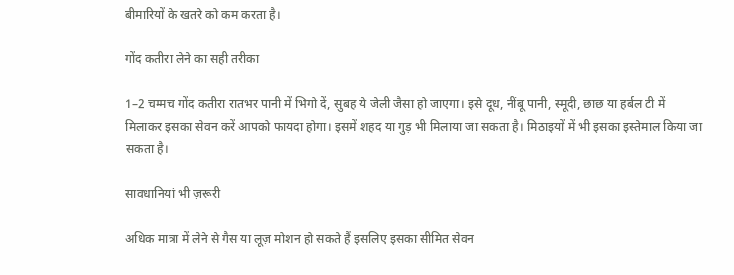बीमारियों के खतरे को कम करता है।

गोंद कतीरा लेने का सही तरीका

1–2 चम्मच गोंद कतीरा रातभर पानी में भिगो दें, सुबह ये जेली जैसा हो जाएगा। इसे दूध, नींबू पानी, स्मूदी, छाछ या हर्बल टी में मिलाकर इसका सेवन करें आपको फायदा होगा। इसमें शहद या गुड़ भी मिलाया जा सकता है। मिठाइयों में भी इसका इस्तेमाल किया जा सकता है।

सावधानियां भी ज़रूरी

अधिक मात्रा में लेने से गैस या लूज़ मोशन हो सकते हैं इसलिए इसका सीमित सेवन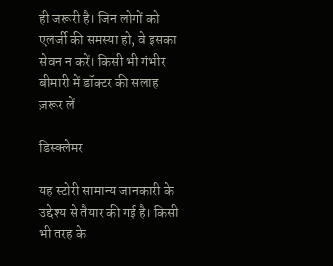ही जरूरी है। जिन लोगों को एलर्जी की समस्या हो, वे इसका सेवन न करें। किसी भी गंभीर बीमारी में डॉक्टर की सलाह ज़रूर लें

डिस्क्लेमर

यह स्टोरी सामान्य जानकारी के उद्देश्य से तैयार की गई है। किसी भी तरह के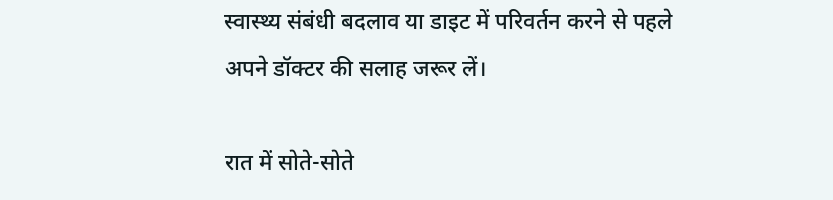स्वास्थ्य संबंधी बदलाव या डाइट में परिवर्तन करने से पहले अपने डॉक्टर की सलाह जरूर लें।

रात में सोते-सोते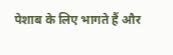पेशाब के लिए भागते हैं और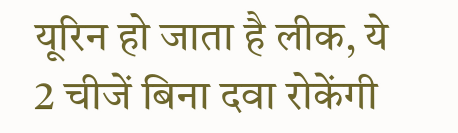यूरिन हो जाता है लीक, ये 2 चीजें बिना दवा रोकेंगी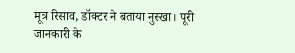मूत्र रिसाव, डॉक्टर ने बताया नुस्खा। पूरी जानकारी के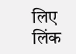लिए लिंक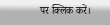पर क्लिक करें।